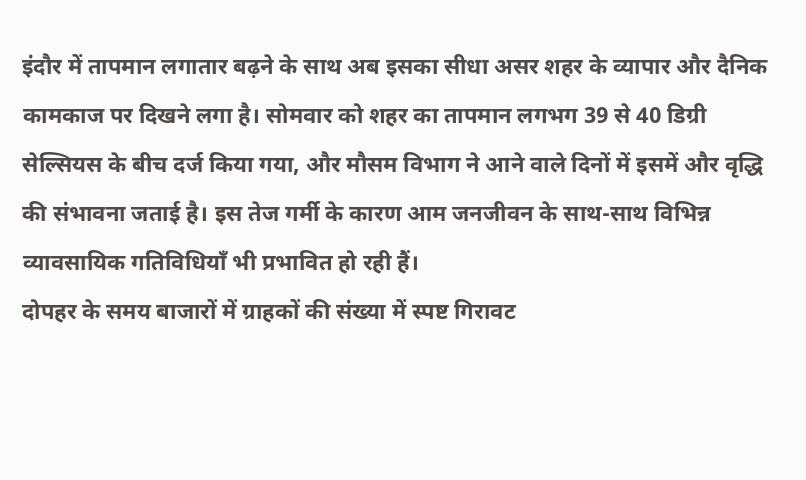इंदौर में तापमान लगातार बढ़ने के साथ अब इसका सीधा असर शहर के व्यापार और दैनिक कामकाज पर दिखने लगा है। सोमवार को शहर का तापमान लगभग 39 से 40 डिग्री सेल्सियस के बीच दर्ज किया गया, और मौसम विभाग ने आने वाले दिनों में इसमें और वृद्धि की संभावना जताई है। इस तेज गर्मी के कारण आम जनजीवन के साथ-साथ विभिन्न व्यावसायिक गतिविधियाँ भी प्रभावित हो रही हैं।
दोपहर के समय बाजारों में ग्राहकों की संख्या में स्पष्ट गिरावट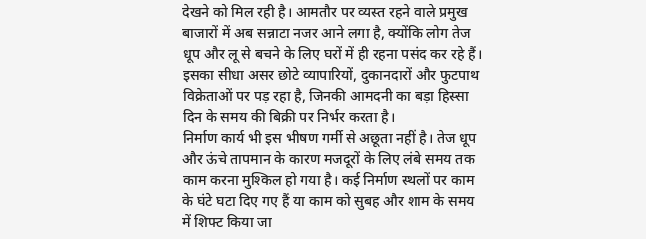देखने को मिल रही है। आमतौर पर व्यस्त रहने वाले प्रमुख बाजारों में अब सन्नाटा नजर आने लगा है, क्योंकि लोग तेज धूप और लू से बचने के लिए घरों में ही रहना पसंद कर रहे हैं। इसका सीधा असर छोटे व्यापारियों, दुकानदारों और फुटपाथ विक्रेताओं पर पड़ रहा है, जिनकी आमदनी का बड़ा हिस्सा दिन के समय की बिक्री पर निर्भर करता है।
निर्माण कार्य भी इस भीषण गर्मी से अछूता नहीं है। तेज धूप और ऊंचे तापमान के कारण मजदूरों के लिए लंबे समय तक काम करना मुश्किल हो गया है। कई निर्माण स्थलों पर काम के घंटे घटा दिए गए हैं या काम को सुबह और शाम के समय में शिफ्ट किया जा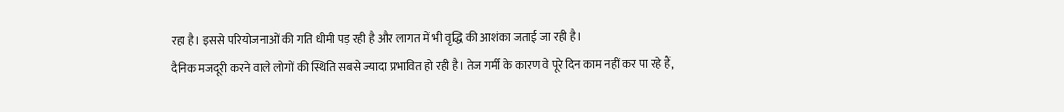रहा है। इससे परियोजनाओं की गति धीमी पड़ रही है और लागत में भी वृद्धि की आशंका जताई जा रही है।
दैनिक मजदूरी करने वाले लोगों की स्थिति सबसे ज्यादा प्रभावित हो रही है। तेज गर्मी के कारण वे पूरे दिन काम नहीं कर पा रहे हैं,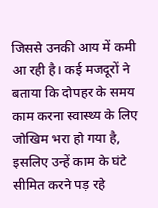जिससे उनकी आय में कमी आ रही है। कई मजदूरों ने बताया कि दोपहर के समय काम करना स्वास्थ्य के लिए जोखिम भरा हो गया है, इसलिए उन्हें काम के घंटे सीमित करने पड़ रहे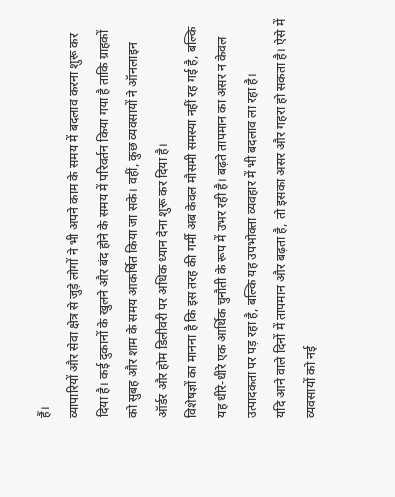हैं।
व्यापारियों और सेवा क्षेत्र से जुड़े लोगों ने भी अपने काम के समय में बदलाव करना शुरू कर दिया है। कई दुकानों के खुलने और बंद होने के समय में परिवर्तन किया गया है ताकि ग्राहकों को सुबह और शाम के समय आकर्षित किया जा सके। वहीं, कुछ व्यवसायों ने ऑनलाइन ऑर्डर और होम डिलीवरी पर अधिक ध्यान देना शुरू कर दिया है।
विशेषज्ञों का मानना है कि इस तरह की गर्मी अब केवल मौसमी समस्या नहीं रह गई है, बल्कि यह धीरे-धीरे एक आर्थिक चुनौती के रूप में उभर रही है। बढ़ते तापमान का असर न केवल उत्पादकता पर पड़ रहा है, बल्कि यह उपभोक्ता व्यवहार में भी बदलाव ला रहा है।
यदि आने वाले दिनों में तापमान और बढ़ता है, तो इसका असर और गहरा हो सकता है। ऐसे में व्यवसायों को नई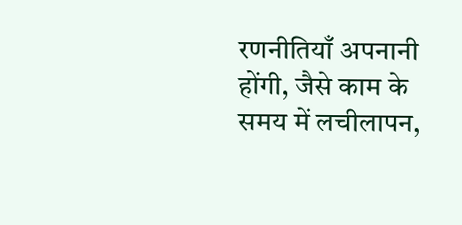रणनीतियाँ अपनानी होंगी, जैसे काम के समय में लचीलापन,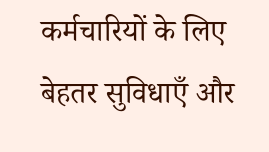कर्मचारियों के लिए बेहतर सुविधाएँ और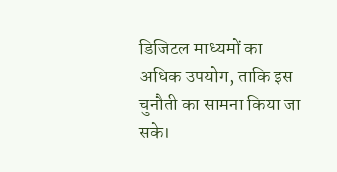डिजिटल माध्यमों का अधिक उपयोग, ताकि इस चुनौती का सामना किया जा सके।